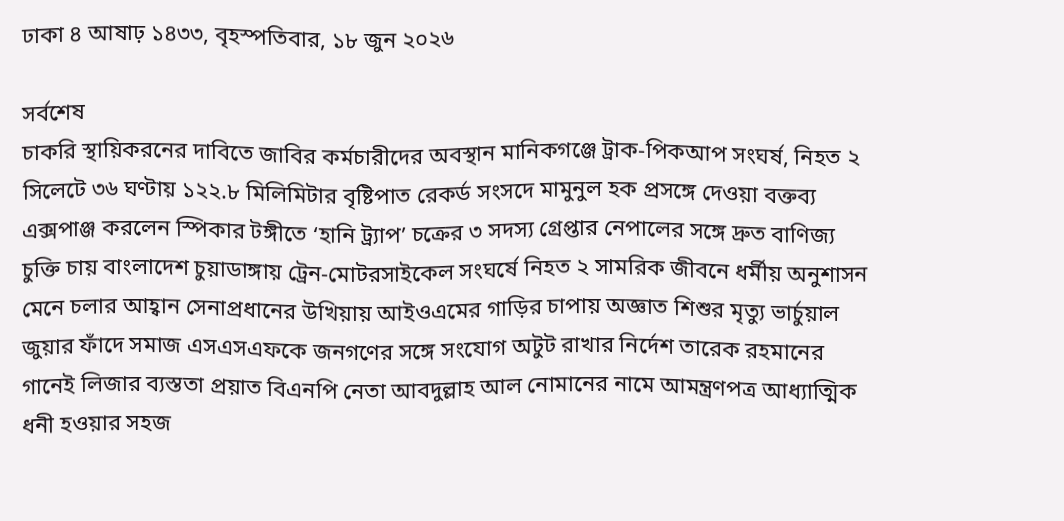ঢাকা ৪ আষাঢ় ১৪৩৩, বৃহস্পতিবার, ১৮ জুন ২০২৬

সর্বশেষ
চাকরি স্থায়িকরনের দাবিতে জাবির কর্মচারীদের অবস্থান মানিকগঞ্জে ট্রাক-পিকআপ সংঘর্ষ, নিহত ২ সিলেটে ৩৬ ঘণ্টায় ১২২.৮ মিলিমিটার বৃষ্টিপাত রেকর্ড সংসদে মামুনুল হক প্রসঙ্গে দেওয়া বক্তব্য এক্সপাঞ্জ করলেন স্পিকার টঙ্গীতে ‘হানি ট্র্যাপ’ চক্রের ৩ সদস্য গ্রেপ্তার নেপালের সঙ্গে দ্রুত বাণিজ্য চুক্তি চায় বাংলাদেশ চুয়াডাঙ্গায় ট্রেন-মোটরসাইকেল সংঘর্ষে নিহত ২ সামরিক জীবনে ধর্মীয় অনুশাসন মেনে চলার আহ্বান সেনাপ্রধানের উখিয়ায় আইওএমের গাড়ির চাপায় অজ্ঞাত শিশুর মৃত্যু ভার্চুয়াল জুয়ার ফাঁদে সমাজ এসএসএফকে জনগণের সঙ্গে সংযোগ অটুট রাখার নির্দেশ তারেক রহমানের গানেই লিজার ব্যস্ততা প্রয়াত বিএনপি নেতা আবদুল্লাহ আল নোমানের নামে আমন্ত্রণপত্র আধ্যাত্মিক ধনী হওয়ার সহজ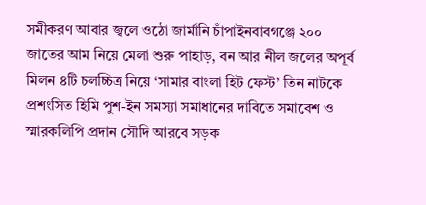সমীকরণ আবার জ্বলে ওঠো জার্মানি চাঁপাইনবাবগঞ্জে ২০০ জাতের আম নিয়ে মেলা শুরু পাহাড়, বন আর নীল জলের অপূর্ব মিলন ৪টি চলচ্চিত্র নিয়ে ‘সামার বাংলা হিট ফেস্ট’ তিন নাটকে প্রশংসিত হিমি পুশ-ইন সমস্যা সমাধানের দাবিতে সমাবেশ ও স্মারকলিপি প্রদান সৌদি আরবে সড়ক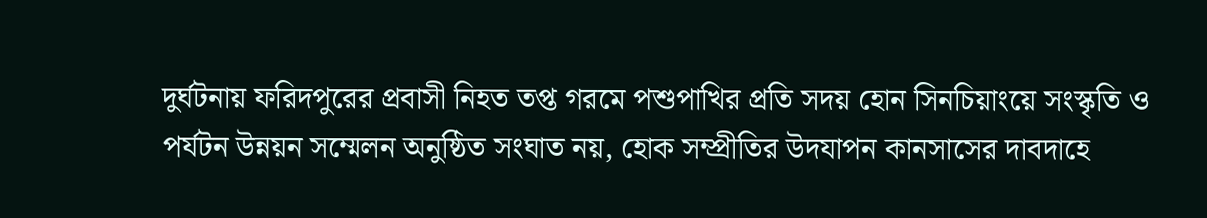দুর্ঘটনায় ফরিদপুরের প্রবাসী নিহত তপ্ত গরমে পশুপাখির প্রতি সদয় হোন সিনচিয়াংয়ে সংস্কৃতি ও পর্যটন উন্নয়ন সম্মেলন অনুষ্ঠিত সংঘাত নয়, হোক সম্প্রীতির উদযাপন কানসাসের দাবদাহে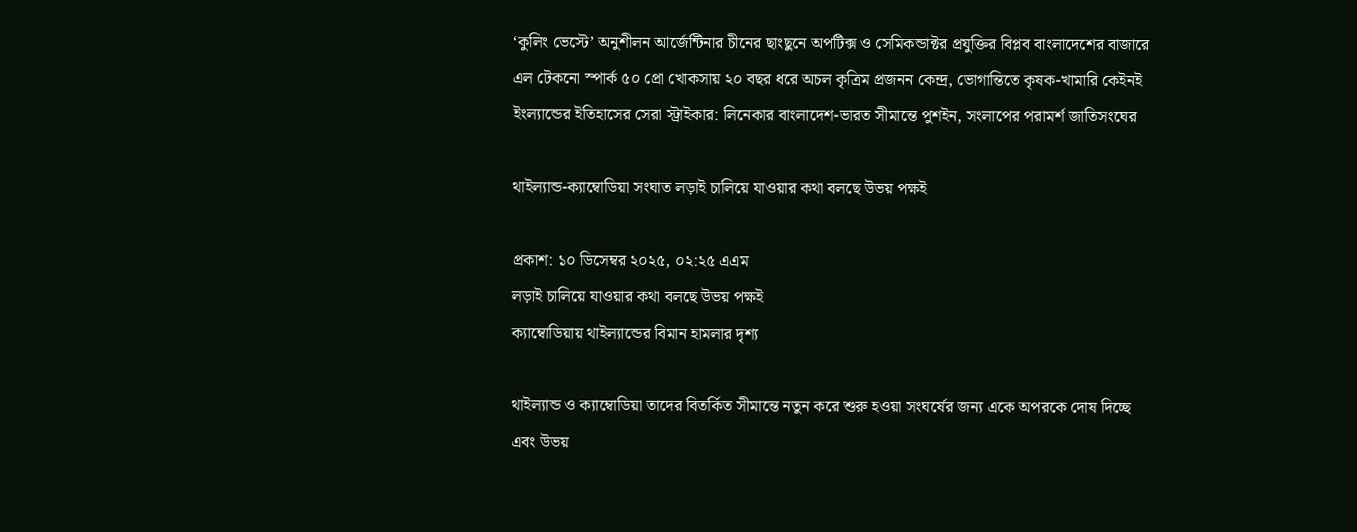‘কুলিং ভেস্টে’ অনুশীলন আর্জেন্টিনার চীনের ছাংছুনে অপটিক্স ও সেমিকন্ডাক্টর প্রযুক্তির বিপ্লব বাংলাদেশের বাজারে এল টেকনো স্পার্ক ৫০ প্রো খোকসায় ২০ বছর ধরে অচল কৃত্রিম প্রজনন কেন্দ্র, ভোগান্তিতে কৃষক-খামারি কেইনই ইংল্যান্ডের ইতিহাসের সেরা স্ট্রাইকার: লিনেকার বাংলাদেশ-ভারত সীমান্তে পুশইন, সংলাপের পরামর্শ জাতিসংঘের

থাইল্যান্ড-ক্যাম্বোডিয়া সংঘাত লড়াই চালিয়ে যাওয়ার কথা বলছে উভয় পক্ষই

প্রকাশ: ১০ ডিসেম্বর ২০২৫, ০২:২৫ এএম
লড়াই চালিয়ে যাওয়ার কথা বলছে উভয় পক্ষই
ক্যাম্বোডিয়ায় থাইল্যান্ডের বিমান হামলার দৃশ্য

থাইল্যান্ড ও ক্যাম্বোডিয়া তাদের বিতর্কিত সীমান্তে নতুন করে শুরু হওয়া সংঘর্ষের জন্য একে অপরকে দোষ দিচ্ছে এবং উভয়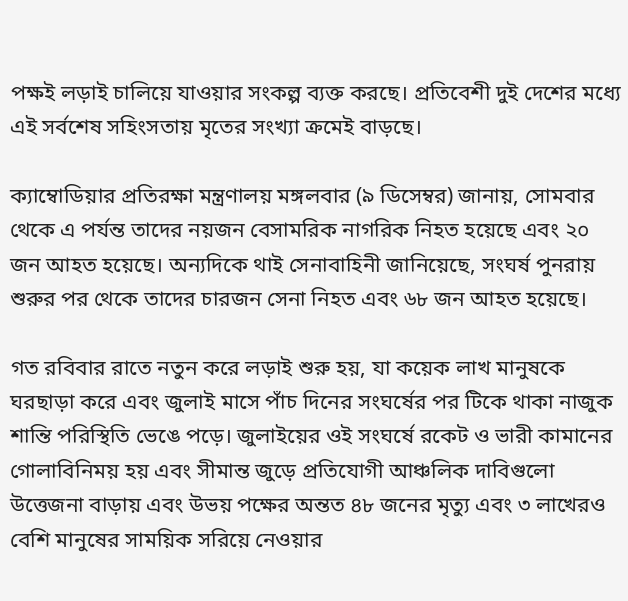পক্ষই লড়াই চালিয়ে যাওয়ার সংকল্প ব্যক্ত করছে। প্রতিবেশী দুই দেশের মধ্যে এই সর্বশেষ সহিংসতায় মৃতের সংখ্যা ক্রমেই বাড়ছে।

ক্যাম্বোডিয়ার প্রতিরক্ষা মন্ত্রণালয় মঙ্গলবার (৯ ডিসেম্বর) জানায়, সোমবার থেকে এ পর্যন্ত তাদের নয়জন বেসামরিক নাগরিক নিহত হয়েছে এবং ২০ জন আহত হয়েছে। অন্যদিকে থাই সেনাবাহিনী জানিয়েছে, সংঘর্ষ পুনরায় শুরুর পর থেকে তাদের চারজন সেনা নিহত এবং ৬৮ জন আহত হয়েছে।

গত রবিবার রাতে নতুন করে লড়াই শুরু হয়, যা কয়েক লাখ মানুষকে ঘরছাড়া করে এবং জুলাই মাসে পাঁচ দিনের সংঘর্ষের পর টিকে থাকা নাজুক শান্তি পরিস্থিতি ভেঙে পড়ে। জুলাইয়ের ওই সংঘর্ষে রকেট ও ভারী কামানের গোলাবিনিময় হয় এবং সীমান্ত জুড়ে প্রতিযোগী আঞ্চলিক দাবিগুলো উত্তেজনা বাড়ায় এবং উভয় পক্ষের অন্তত ৪৮ জনের মৃত্যু এবং ৩ লাখেরও বেশি মানুষের সাময়িক সরিয়ে নেওয়ার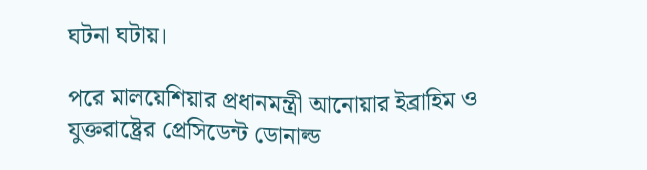ঘটনা ঘটায়।

পরে মালয়েশিয়ার প্রধানমন্ত্রী আনোয়ার ইব্রাহিম ও যুক্তরাষ্ট্রের প্রেসিডেন্ট ডোনাল্ড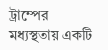ট্রাম্পের মধ্যস্থতায় একটি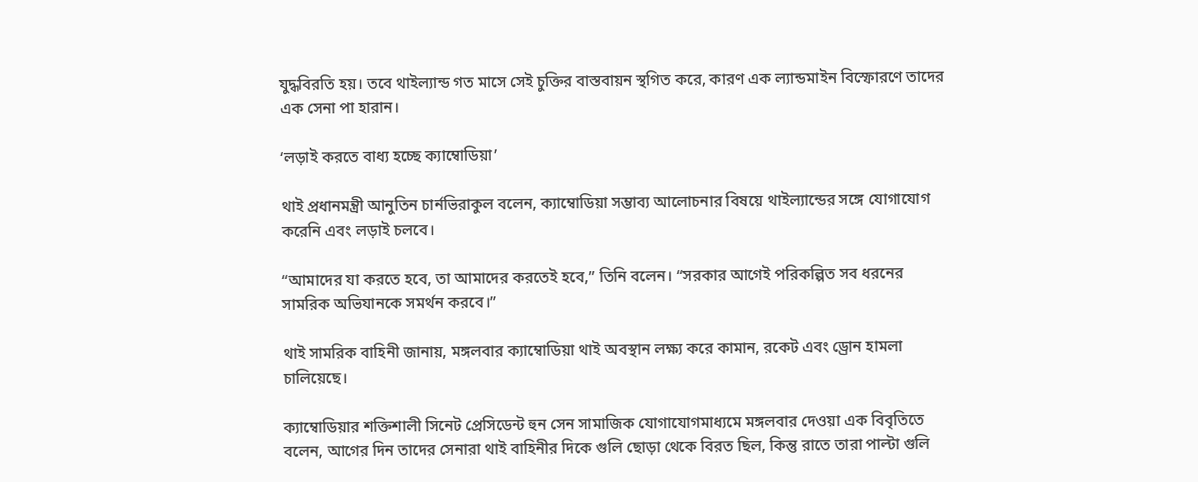যুদ্ধবিরতি হয়। তবে থাইল্যান্ড গত মাসে সেই চুক্তির বাস্তবায়ন স্থগিত করে, কারণ এক ল্যান্ডমাইন বিস্ফোরণে তাদের এক সেনা পা হারান।

‘লড়াই করতে বাধ্য হচ্ছে ক্যাম্বোডিয়া’

থাই প্রধানমন্ত্রী আনুতিন চার্নভিরাকুল বলেন, ক্যাম্বোডিয়া সম্ভাব্য আলোচনার বিষয়ে থাইল্যান্ডের সঙ্গে যোগাযোগ করেনি এবং লড়াই চলবে।

“আমাদের যা করতে হবে, তা আমাদের করতেই হবে,” তিনি বলেন। “সরকার আগেই পরিকল্পিত সব ধরনের সামরিক অভিযানকে সমর্থন করবে।”

থাই সামরিক বাহিনী জানায়, মঙ্গলবার ক্যাম্বোডিয়া থাই অবস্থান লক্ষ্য করে কামান, রকেট এবং ড্রোন হামলা চালিয়েছে।

ক্যাম্বোডিয়ার শক্তিশালী সিনেট প্রেসিডেন্ট হুন সেন সামাজিক যোগাযোগমাধ্যমে মঙ্গলবার দেওয়া এক বিবৃতিতে বলেন, আগের দিন তাদের সেনারা থাই বাহিনীর দিকে গুলি ছোড়া থেকে বিরত ছিল, কিন্তু রাতে তারা পাল্টা গুলি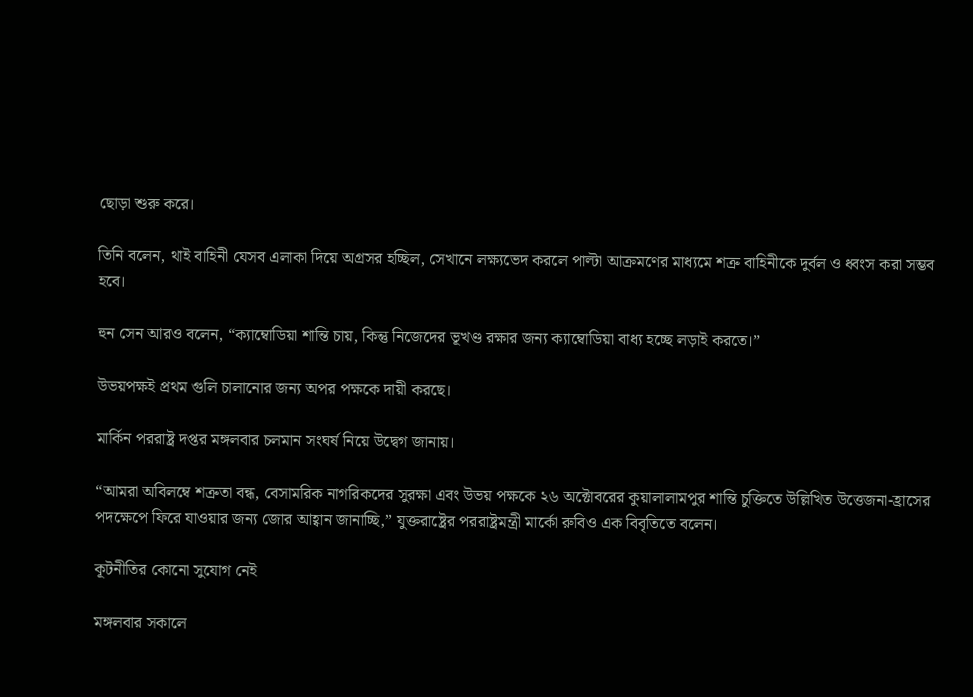ছোড়া শুরু করে।

তিনি বলেন, থাই বাহিনী যেসব এলাকা দিয়ে অগ্রসর হচ্ছিল, সেখানে লক্ষ্যভেদ করলে পাল্টা আক্রমণের মাধ্যমে শত্রু বাহিনীকে দুর্বল ও ধ্বংস করা সম্ভব হবে।

হুন সেন আরও বলেন, “ক্যাম্বোডিয়া শান্তি চায়, কিন্তু নিজেদের ভূখণ্ড রক্ষার জন্য ক্যাম্বোডিয়া বাধ্য হচ্ছে লড়াই করতে।”

উভয়পক্ষই প্রথম গুলি চালানোর জন্য অপর পক্ষকে দায়ী করছে।

মার্কিন পররাষ্ট্র দপ্তর মঙ্গলবার চলমান সংঘর্ষ নিয়ে উদ্বেগ জানায়।

“আমরা অবিলম্বে শত্রুতা বন্ধ, বেসামরিক নাগরিকদের সুরক্ষা এবং উভয় পক্ষকে ২৬ অক্টোবরের কুয়ালালামপুর শান্তি চুক্তিতে উল্লিখিত উত্তেজনা-হ্রাসের পদক্ষেপে ফিরে যাওয়ার জন্য জোর আহ্বান জানাচ্ছি,” যুক্তরাষ্ট্রের পররাষ্ট্রমন্ত্রী মার্কো রুবিও এক বিবৃতিতে বলেন।

কূটনীতির কোনো সুযোগ নেই

মঙ্গলবার সকালে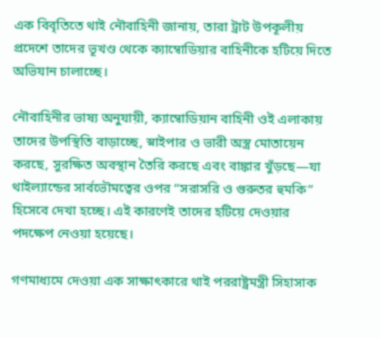এক বিবৃতিতে থাই নৌবাহিনী জানায়, তারা ট্রাট উপকূলীয় প্রদেশে তাদের ভূখণ্ড থেকে ক্যাম্বোডিয়ার বাহিনীকে হটিয়ে দিতে অভিযান চালাচ্ছে।

নৌবাহিনীর ভাষ্য অনুযায়ী, ক্যাম্বোডিয়ান বাহিনী ওই এলাকায় তাদের উপস্থিতি বাড়াচ্ছে, স্নাইপার ও ভারী অস্ত্র মোতায়েন করছে, সুরক্ষিত অবস্থান তৈরি করছে এবং বাঙ্কার খুঁড়ছে—যা থাইল্যান্ডের সার্বভৌমত্বের ওপর “সরাসরি ও গুরুতর হুমকি” হিসেবে দেখা হচ্ছে। এই কারণেই তাদের হটিয়ে দেওয়ার পদক্ষেপ নেওয়া হয়েছে।

গণমাধ্যমে দেওয়া এক সাক্ষাৎকারে থাই পররাষ্ট্রমন্ত্রী সিহাসাক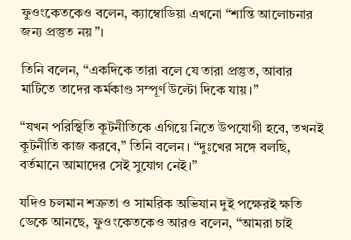ফুওংকেতকেও বলেন, ক্যাম্বোডিয়া এখনো “শান্তি আলোচনার জন্য প্রস্তুত নয়”।

তিনি বলেন, “একদিকে তারা বলে যে তারা প্রস্তুত, আবার মাটিতে তাদের কর্মকাণ্ড সম্পূর্ণ উল্টো দিকে যায়।”

“যখন পরিস্থিতি কূটনীতিকে এগিয়ে নিতে উপযোগী হবে, তখনই কূটনীতি কাজ করবে,” তিনি বলেন। “দুঃখের সঙ্গে বলছি, বর্তমানে আমাদের সেই সুযোগ নেই।”

যদিও চলমান শত্রুতা ও সামরিক অভিযান দুই পক্ষেরই ক্ষতি ডেকে আনছে, ফুওংকেতকেও আরও বলেন, “আমরা চাই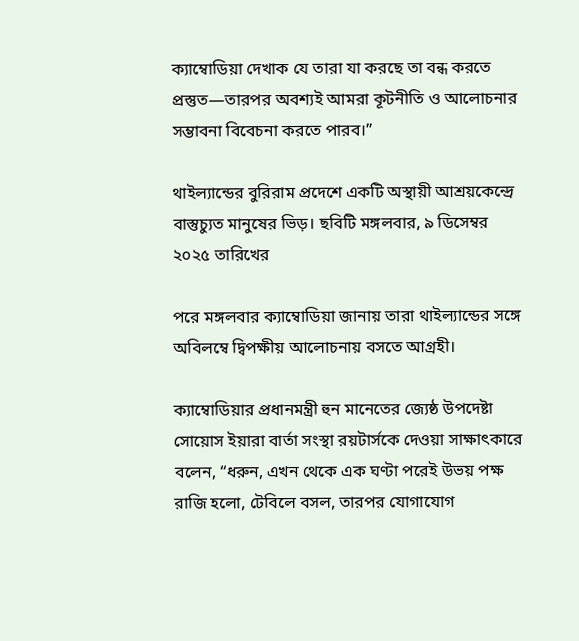ক্যাম্বোডিয়া দেখাক যে তারা যা করছে তা বন্ধ করতে প্রস্তুত—তারপর অবশ্যই আমরা কূটনীতি ও আলোচনার সম্ভাবনা বিবেচনা করতে পারব।”

থাইল্যান্ডের বুরিরাম প্রদেশে একটি অস্থায়ী আশ্রয়কেন্দ্রে বাস্তুচ্যুত মানুষের ভিড়। ছবিটি মঙ্গলবার, ৯ ডিসেম্বর ২০২৫ তারিখের

পরে মঙ্গলবার ক্যাম্বোডিয়া জানায় তারা থাইল্যান্ডের সঙ্গে অবিলম্বে দ্বিপক্ষীয় আলোচনায় বসতে আগ্রহী।

ক্যাম্বোডিয়ার প্রধানমন্ত্রী হুন মানেতের জ্যেষ্ঠ উপদেষ্টা সোয়োস ইয়ারা বার্তা সংস্থা রয়টার্সকে দেওয়া সাক্ষাৎকারে বলেন, “ধরুন, এখন থেকে এক ঘণ্টা পরেই উভয় পক্ষ রাজি হলো, টেবিলে বসল, তারপর যোগাযোগ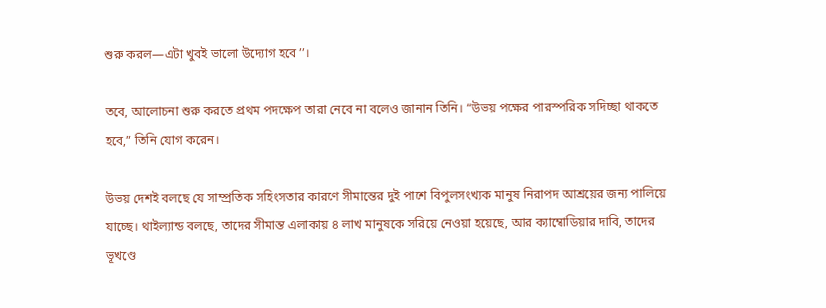শুরু করল—এটা খুবই ভালো উদ্যোগ হবে’’।

তবে, আলোচনা শুরু করতে প্রথম পদক্ষেপ তারা নেবে না বলেও জানান তিনি। “উভয় পক্ষের পারস্পরিক সদিচ্ছা থাকতে হবে,” তিনি যোগ করেন।

উভয় দেশই বলছে যে সাম্প্রতিক সহিংসতার কারণে সীমান্তের দুই পাশে বিপুলসংখ্যক মানুষ নিরাপদ আশ্রয়ের জন্য পালিয়ে যাচ্ছে। থাইল্যান্ড বলছে, তাদের সীমান্ত এলাকায় ৪ লাখ মানুষকে সরিয়ে নেওয়া হয়েছে, আর ক্যাম্বোডিয়ার দাবি, তাদের ভূখণ্ডে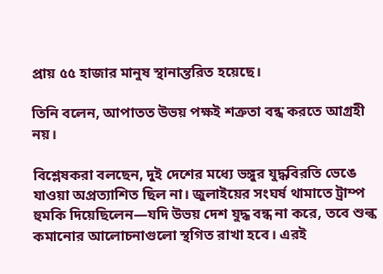প্রায় ৫৫ হাজার মানুষ স্থানান্তরিত হয়েছে।

তিনি বলেন, আপাতত উভয় পক্ষই শত্রুতা বন্ধ করতে আগ্রহী নয়।

বিশ্লেষকরা বলছেন, দুই দেশের মধ্যে ভঙ্গুর যুদ্ধবিরতি ভেঙে যাওয়া অপ্রত্যাশিত ছিল না। জুলাইয়ের সংঘর্ষ থামাতে ট্রাম্প হুমকি দিয়েছিলেন—যদি উভয় দেশ যুদ্ধ বন্ধ না করে, তবে শুল্ক কমানোর আলোচনাগুলো স্থগিত রাখা হবে। এরই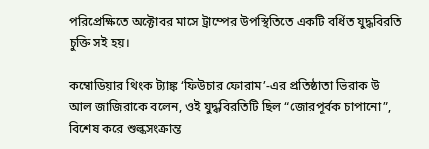পরিপ্রেক্ষিতে অক্টোবর মাসে ট্রাম্পের উপস্থিতিতে একটি বর্ধিত যুদ্ধবিরতি চুক্তি সই হয়।

কম্বোডিয়ার থিংক ট্যাঙ্ক ‘ফিউচার ফোরাম’-এর প্রতিষ্ঠাতা ভিরাক উ আল জাজিরাকে বলেন, ওই যুদ্ধবিরতিটি ছিল “জোরপূর্বক চাপানো”, বিশেষ করে শুল্কসংক্রান্ত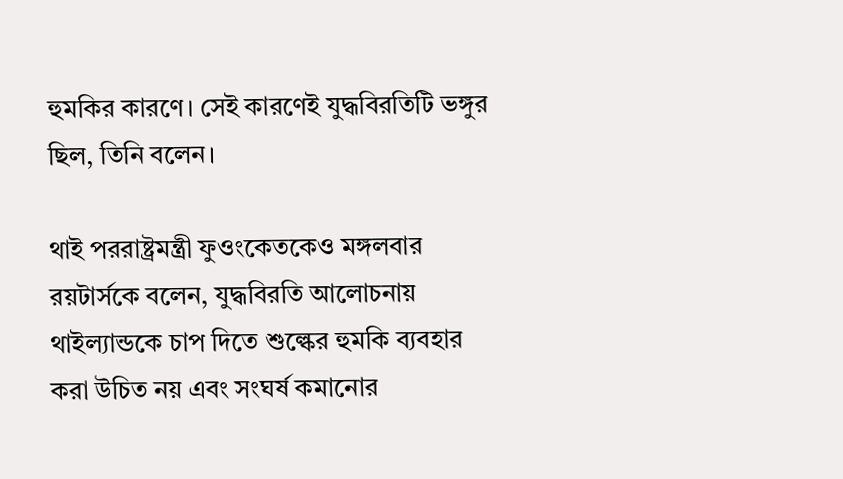হুমকির কারণে। সেই কারণেই যুদ্ধবিরতিটি ভঙ্গুর ছিল, তিনি বলেন।

থাই পররাষ্ট্রমন্ত্রী ফুওংকেতকেও মঙ্গলবার রয়টার্সকে বলেন, যুদ্ধবিরতি আলোচনায় থাইল্যান্ডকে চাপ দিতে শুল্কের হুমকি ব্যবহার করা উচিত নয় এবং সংঘর্ষ কমানোর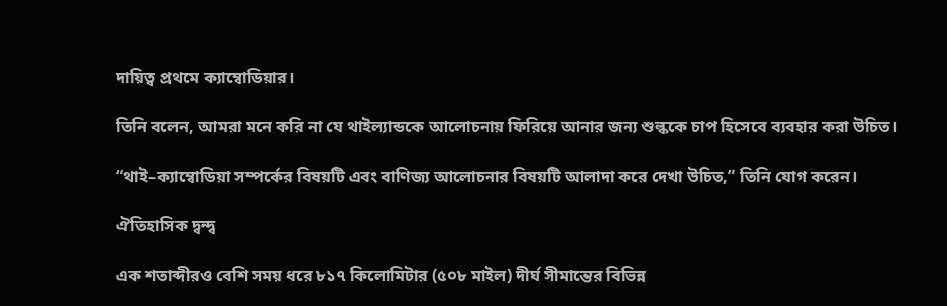দায়িত্ব প্রথমে ক্যাম্বোডিয়ার।

তিনি বলেন, আমরা মনে করি না যে থাইল্যান্ডকে আলোচনায় ফিরিয়ে আনার জন্য শুল্ককে চাপ হিসেবে ব্যবহার করা উচিত।

“থাই–ক্যাম্বোডিয়া সম্পর্কের বিষয়টি এবং বাণিজ্য আলোচনার বিষয়টি আলাদা করে দেখা উচিত,” তিনি যোগ করেন।

ঐতিহাসিক দ্বন্দ্ব

এক শতাব্দীরও বেশি সময় ধরে ৮১৭ কিলোমিটার (৫০৮ মাইল) দীর্ঘ সীমান্তের বিভিন্ন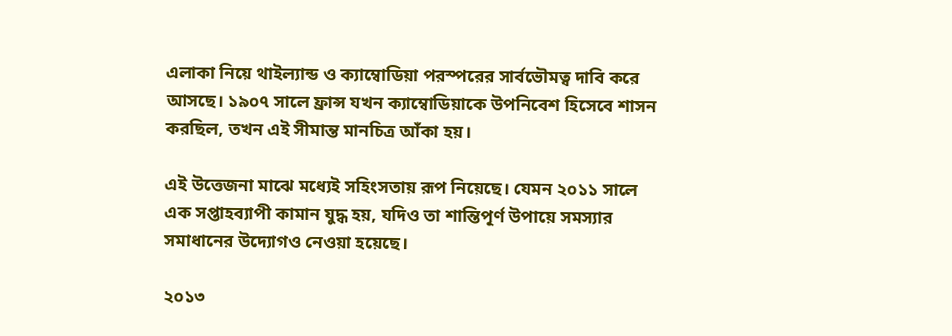এলাকা নিয়ে থাইল্যান্ড ও ক্যাম্বোডিয়া পরস্পরের সার্বভৌমত্ব দাবি করে আসছে। ১৯০৭ সালে ফ্রান্স যখন ক্যাম্বোডিয়াকে উপনিবেশ হিসেবে শাসন করছিল, তখন এই সীমান্ত মানচিত্র আঁকা হয়।

এই উত্তেজনা মাঝে মধ্যেই সহিংসতায় রূপ নিয়েছে। যেমন ২০১১ সালে এক সপ্তাহব্যাপী কামান যুদ্ধ হয়, যদিও তা শান্তিপূর্ণ উপায়ে সমস্যার সমাধানের উদ্যোগও নেওয়া হয়েছে।

২০১৩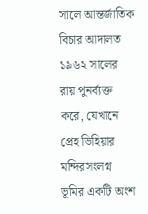সালে আন্তর্জাতিক বিচার আদালত ১৯৬২ সালের রায় পুনর্ব্যক্ত করে, যেখানে প্রেহ ভিহিয়ার মন্দিরসংলগ্ন ভূমির একটি অংশ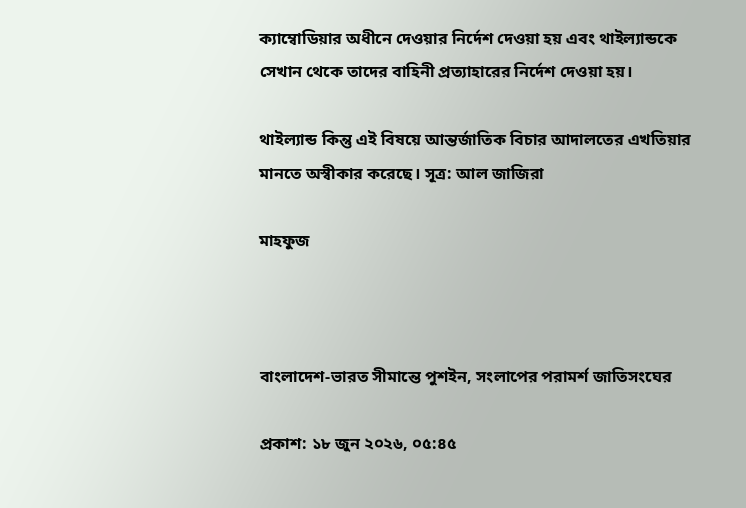ক্যাম্বোডিয়ার অধীনে দেওয়ার নির্দেশ দেওয়া হয় এবং থাইল্যান্ডকে সেখান থেকে তাদের বাহিনী প্রত্যাহারের নির্দেশ দেওয়া হয়।

থাইল্যান্ড কিন্তু এই বিষয়ে আন্তর্জাতিক বিচার আদালতের এখতিয়ার মানতে অস্বীকার করেছে। সূত্র: আল জাজিরা

মাহফুজ



বাংলাদেশ-ভারত সীমান্তে পুশইন, সংলাপের পরামর্শ জাতিসংঘের

প্রকাশ: ১৮ জুন ২০২৬, ০৫:৪৫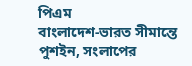পিএম
বাংলাদেশ-ভারত সীমান্তে পুশইন, সংলাপের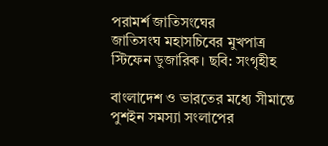পরামর্শ জাতিসংঘের
জাতিসংঘ মহাসচিবের মুখপাত্র স্টিফেন ডুজারিক। ছবি: সংগৃহীহ

বাংলাদেশ ও ভারতের মধ্যে সীমান্তে পুশইন সমস্যা সংলাপের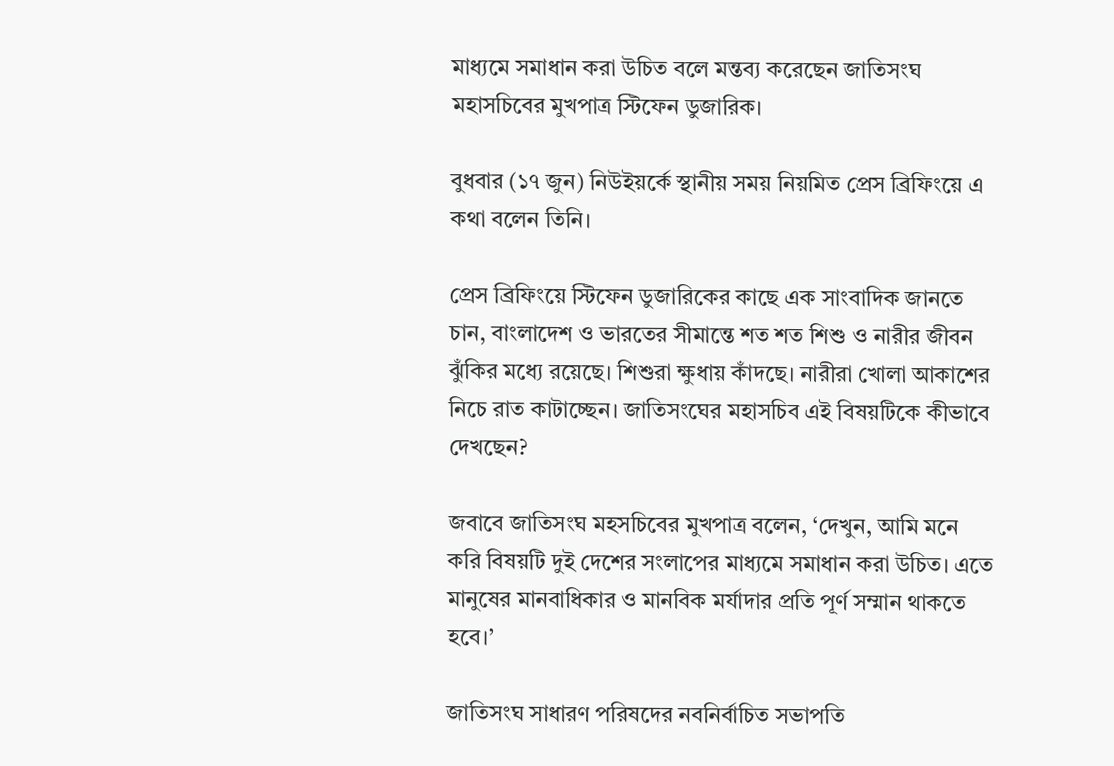মাধ্যমে সমাধান করা উচিত বলে মন্তব্য করেছেন জাতিসংঘ মহাসচিবের মুখপাত্র স্টিফেন ডুজারিক।

বুধবার (১৭ জুন) নিউইয়র্কে স্থানীয় সময় নিয়মিত প্রেস ব্রিফিংয়ে এ কথা বলেন তিনি।

প্রেস ব্রিফিংয়ে স্টিফেন ডুজারিকের কাছে এক সাংবাদিক জানতে চান, বাংলাদেশ ও ভারতের সীমান্তে শত শত শিশু ও নারীর জীবন ঝুঁকির মধ্যে রয়েছে। শিশুরা ক্ষুধায় কাঁদছে। নারীরা খোলা আকাশের নিচে রাত কাটাচ্ছেন। জাতিসংঘের মহাসচিব এই বিষয়টিকে কীভাবে দেখছেন?

জবাবে জাতিসংঘ মহসচিবের মুখপাত্র বলেন, ‘দেখুন, আমি মনে করি বিষয়টি দুই দেশের সংলাপের মাধ্যমে সমাধান করা উচিত। এতে মানুষের মানবাধিকার ও মানবিক মর্যাদার প্রতি পূর্ণ সম্মান থাকতে হবে।’

জাতিসংঘ সাধারণ পরিষদের নবনির্বাচিত সভাপতি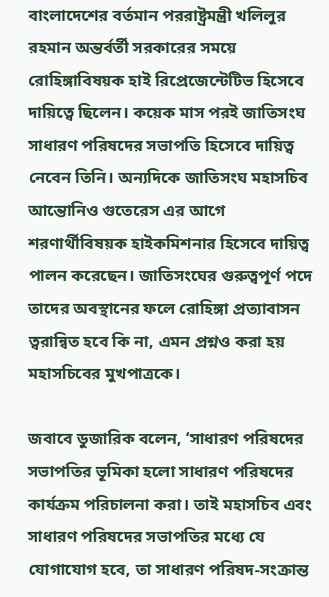বাংলাদেশের বর্তমান পররাষ্ট্রমন্ত্রী খলিলুর রহমান অন্তর্বর্তী সরকারের সময়ে রোহিঙ্গাবিষয়ক হাই রিপ্রেজেন্টেটিভ হিসেবে দায়িত্বে ছিলেন। কয়েক মাস পরই জাতিসংঘ সাধারণ পরিষদের সভাপতি হিসেবে দায়িত্ব নেবেন তিনি। অন্যদিকে জাতিসংঘ মহাসচিব আন্তোনিও গুতেরেস এর আগে শরণার্থীবিষয়ক হাইকমিশনার হিসেবে দায়িত্ব পালন করেছেন। জাতিসংঘের গুরুত্বপূর্ণ পদে তাদের অবস্থানের ফলে রোহিঙ্গা প্রত্যাবাসন ত্বরান্বিত হবে কি না, এমন প্রশ্নও করা হয় মহাসচিবের মুখপাত্রকে।

জবাবে ডুজারিক বলেন, ‘সাধারণ পরিষদের সভাপতির ভূমিকা হলো সাধারণ পরিষদের কার্যক্রম পরিচালনা করা। তাই মহাসচিব এবং সাধারণ পরিষদের সভাপতির মধ্যে যে যোগাযোগ হবে, তা সাধারণ পরিষদ-সংক্রান্ত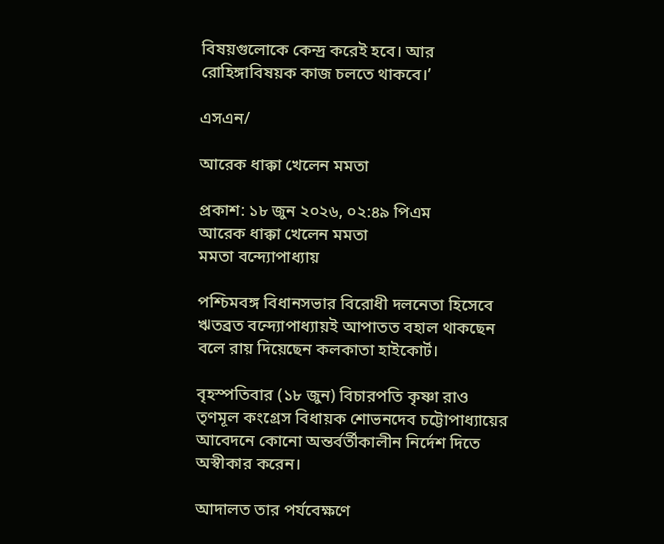বিষয়গুলোকে কেন্দ্র করেই হবে। আর রোহিঙ্গাবিষয়ক কাজ চলতে থাকবে।’

এসএন/

আরেক ধাক্কা খেলেন মমতা

প্রকাশ: ১৮ জুন ২০২৬, ০২:৪৯ পিএম
আরেক ধাক্কা খেলেন মমতা
মমতা বন্দ্যোপাধ্যায়

পশ্চিমবঙ্গ বিধানসভার বিরোধী দলনেতা হিসেবে ঋতব্রত বন্দ্যোপাধ্যায়ই আপাতত বহাল থাকছেন বলে রায় দিয়েছেন কলকাতা হাইকোর্ট।

বৃহস্পতিবার (১৮ জুন) বিচারপতি কৃষ্ণা রাও তৃণমূল কংগ্রেস বিধায়ক শোভনদেব চট্টোপাধ্যায়ের আবেদনে কোনো অন্তর্বর্তীকালীন নির্দেশ দিতে অস্বীকার করেন।

আদালত তার পর্যবেক্ষণে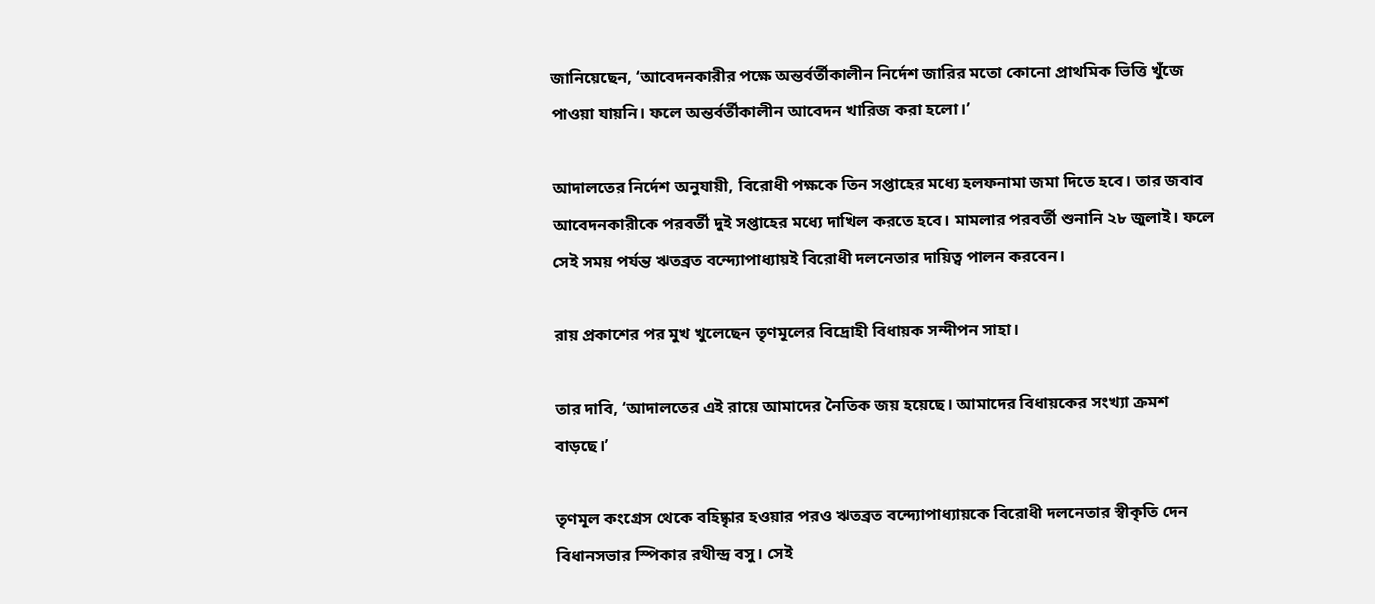জানিয়েছেন, ‘আবেদনকারীর পক্ষে অন্তর্বর্তীকালীন নির্দেশ জারির মতো কোনো প্রাথমিক ভিত্তি খুঁজে পাওয়া যায়নি। ফলে অন্তর্বর্তীকালীন আবেদন খারিজ করা হলো।’

আদালতের নির্দেশ অনুযায়ী, বিরোধী পক্ষকে তিন সপ্তাহের মধ্যে হলফনামা জমা দিতে হবে। তার জবাব আবেদনকারীকে পরবর্তী দুই সপ্তাহের মধ্যে দাখিল করতে হবে। মামলার পরবর্তী শুনানি ২৮ জুলাই। ফলে সেই সময় পর্যন্ত ঋতব্রত বন্দ্যোপাধ্যায়ই বিরোধী দলনেতার দায়িত্ব পালন করবেন।

রায় প্রকাশের পর মুখ খুলেছেন তৃণমূলের বিদ্রোহী বিধায়ক সন্দীপন সাহা।

তার দাবি, ‘আদালতের এই রায়ে আমাদের নৈতিক জয় হয়েছে। আমাদের বিধায়কের সংখ্যা ক্রমশ বাড়ছে।’

তৃণমূল কংগ্রেস থেকে বহিষ্কৃার হওয়ার পরও ঋতব্রত বন্দ্যোপাধ্যায়কে বিরোধী দলনেতার স্বীকৃতি দেন বিধানসভার স্পিকার রথীন্দ্র বসু। সেই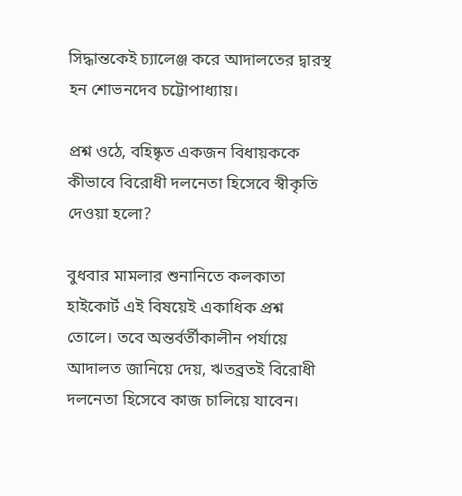সিদ্ধান্তকেই চ্যালেঞ্জ করে আদালতের দ্বারস্থ হন শোভনদেব চট্টোপাধ্যায়।

প্রশ্ন ওঠে, বহিষ্কৃত একজন বিধায়ককে কীভাবে বিরোধী দলনেতা হিসেবে স্বীকৃতি দেওয়া হলো?

বুধবার মামলার শুনানিতে কলকাতা হাইকোর্ট এই বিষয়েই একাধিক প্রশ্ন তোলে। তবে অন্তর্বর্তীকালীন পর্যায়ে আদালত জানিয়ে দেয়, ঋতব্রতই বিরোধী দলনেতা হিসেবে কাজ চালিয়ে যাবেন।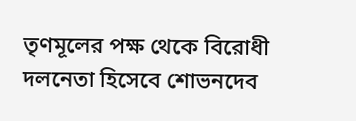তৃণমূলের পক্ষ থেকে বিরোধী দলনেতা হিসেবে শোভনদেব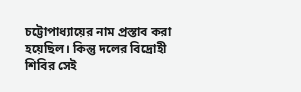চট্টোপাধ্যায়ের নাম প্রস্তাব করা হয়েছিল। কিন্তু দলের বিদ্রোহী শিবির সেই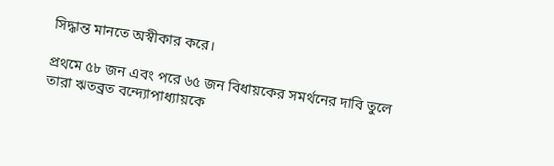সিদ্ধান্ত মানতে অস্বীকার করে।

প্রথমে ৫৮ জন এবং পরে ৬৫ জন বিধায়কের সমর্থনের দাবি তুলে তারা ঋতব্রত বন্দ্যোপাধ্যায়কে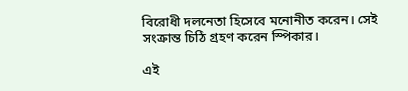বিরোধী দলনেতা হিসেবে মনোনীত করেন। সেই সংক্রান্ত চিঠি গ্রহণ করেন স্পিকার।

এই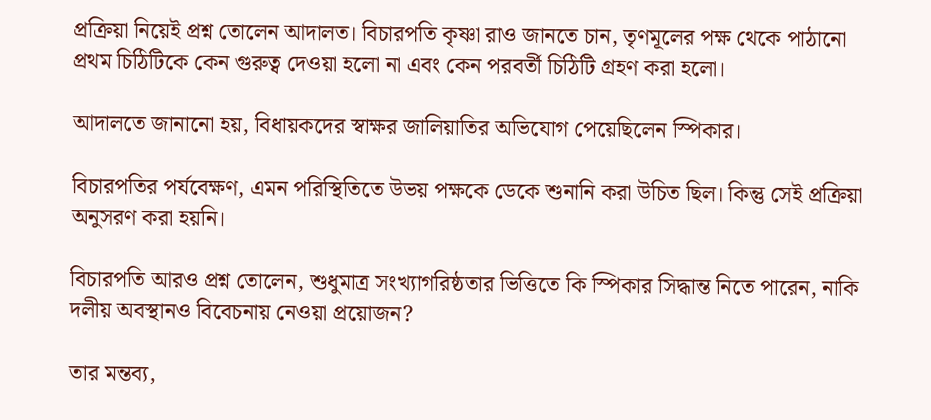প্রক্রিয়া নিয়েই প্রশ্ন তোলেন আদালত। বিচারপতি কৃষ্ণা রাও জানতে চান, তৃণমূলের পক্ষ থেকে পাঠানো প্রথম চিঠিটিকে কেন গুরুত্ব দেওয়া হলো না এবং কেন পরবর্তী চিঠিটি গ্রহণ করা হলো।

আদালতে জানানো হয়, বিধায়কদের স্বাক্ষর জালিয়াতির অভিযোগ পেয়েছিলেন স্পিকার।

বিচারপতির পর্যবেক্ষণ, এমন পরিস্থিতিতে উভয় পক্ষকে ডেকে শুনানি করা উচিত ছিল। কিন্তু সেই প্রক্রিয়া অনুসরণ করা হয়নি।

বিচারপতি আরও প্রশ্ন তোলেন, শুধুমাত্র সংখ্যাগরিষ্ঠতার ভিত্তিতে কি স্পিকার সিদ্ধান্ত নিতে পারেন, নাকি দলীয় অবস্থানও বিবেচনায় নেওয়া প্রয়োজন?

তার মন্তব্য,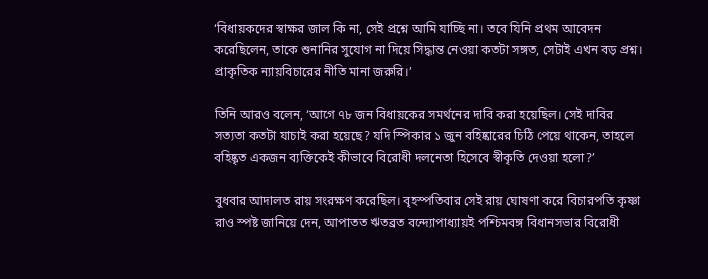‘বিধায়কদের স্বাক্ষর জাল কি না, সেই প্রশ্নে আমি যাচ্ছি না। তবে যিনি প্রথম আবেদন করেছিলেন, তাকে শুনানির সুযোগ না দিয়ে সিদ্ধান্ত নেওয়া কতটা সঙ্গত, সেটাই এখন বড় প্রশ্ন। প্রাকৃতিক ন্যায়বিচারের নীতি মানা জরুরি।’

তিনি আরও বলেন, ‘আগে ৭৮ জন বিধায়কের সমর্থনের দাবি করা হয়েছিল। সেই দাবির সত্যতা কতটা যাচাই করা হয়েছে? যদি স্পিকার ১ জুন বহিষ্কারের চিঠি পেয়ে থাকেন, তাহলে বহিষ্কৃত একজন ব্যক্তিকেই কীভাবে বিরোধী দলনেতা হিসেবে স্বীকৃতি দেওয়া হলো?’

বুধবার আদালত রায় সংরক্ষণ করেছিল। বৃহস্পতিবার সেই রায় ঘোষণা করে বিচারপতি কৃষ্ণা রাও স্পষ্ট জানিয়ে দেন, আপাতত ঋতব্রত বন্দ্যোপাধ্যায়ই পশ্চিমবঙ্গ বিধানসভার বিরোধী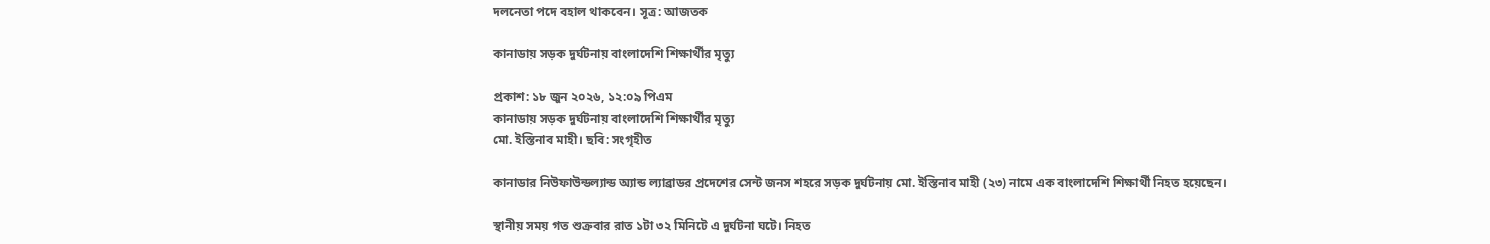দলনেতা পদে বহাল থাকবেন। সূত্র: আজতক

কানাডায় সড়ক দুর্ঘটনায় বাংলাদেশি শিক্ষার্থীর মৃত্যু

প্রকাশ: ১৮ জুন ২০২৬, ১২:০৯ পিএম
কানাডায় সড়ক দুর্ঘটনায় বাংলাদেশি শিক্ষার্থীর মৃত্যু
মো. ইস্তিনাব মাহী। ছবি: সংগৃহীত

কানাডার নিউফাউন্ডল্যান্ড অ্যান্ড ল্যাব্রাডর প্রদেশের সেন্ট জনস শহরে সড়ক দুর্ঘটনায় মো. ইস্তিনাব মাহী (২৩) নামে এক বাংলাদেশি শিক্ষার্থী নিহত হয়েছেন।

স্থানীয় সময় গত শুক্রবার রাত ১টা ৩২ মিনিটে এ দুর্ঘটনা ঘটে। নিহত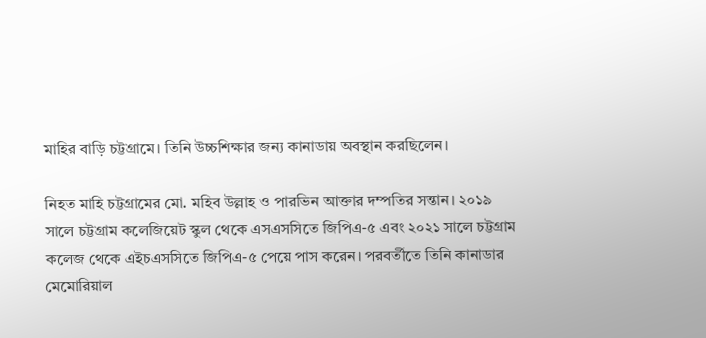মাহির বাড়ি চট্টগ্রামে। তিনি উচ্চশিক্ষার জন্য কানাডায় অবস্থান করছিলেন।

নিহত মাহি চট্টগ্রামের মো. মহিব উল্লাহ ও পারভিন আক্তার দম্পতির সন্তান। ২০১৯ সালে চট্টগ্রাম কলেজিয়েট স্কুল থেকে এসএসসিতে জিপিএ-৫ এবং ২০২১ সালে চট্টগ্রাম কলেজ থেকে এইচএসসিতে জিপিএ-৫ পেয়ে পাস করেন। পরবর্তীতে তিনি কানাডার মেমোরিয়াল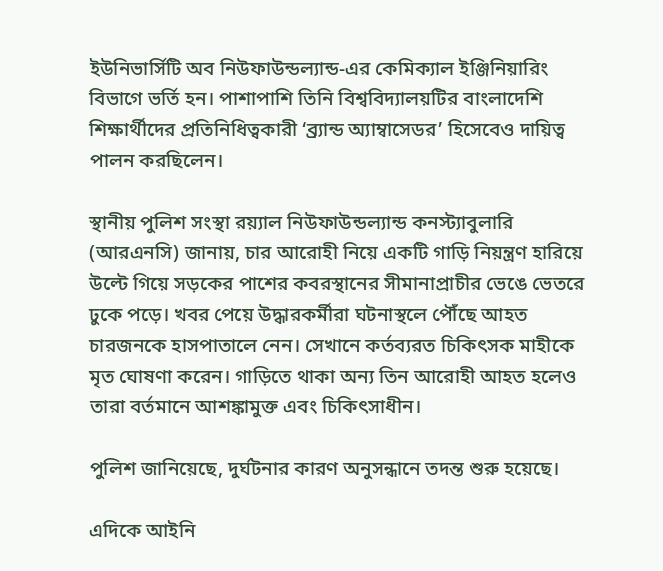ইউনিভার্সিটি অব নিউফাউন্ডল্যান্ড-এর কেমিক্যাল ইঞ্জিনিয়ারিং বিভাগে ভর্তি হন। পাশাপাশি তিনি বিশ্ববিদ্যালয়টির বাংলাদেশি শিক্ষার্থীদের প্রতিনিধিত্বকারী ‘ব্র্যান্ড অ্যাম্বাসেডর’ হিসেবেও দায়িত্ব পালন করছিলেন।

স্থানীয় পুলিশ সংস্থা রয়্যাল নিউফাউন্ডল্যান্ড কনস্ট্যাবুলারি (আরএনসি) জানায়, চার আরোহী নিয়ে একটি গাড়ি নিয়ন্ত্রণ হারিয়ে উল্টে গিয়ে সড়কের পাশের কবরস্থানের সীমানাপ্রাচীর ভেঙে ভেতরে ঢুকে পড়ে। খবর পেয়ে উদ্ধারকর্মীরা ঘটনাস্থলে পৌঁছে আহত চারজনকে হাসপাতালে নেন। সেখানে কর্তব্যরত চিকিৎসক মাহীকে মৃত ঘোষণা করেন। গাড়িতে থাকা অন্য তিন আরোহী আহত হলেও তারা বর্তমানে আশঙ্কামুক্ত এবং চিকিৎসাধীন।

পুলিশ জানিয়েছে, দুর্ঘটনার কারণ অনুসন্ধানে তদন্ত শুরু হয়েছে।

এদিকে আইনি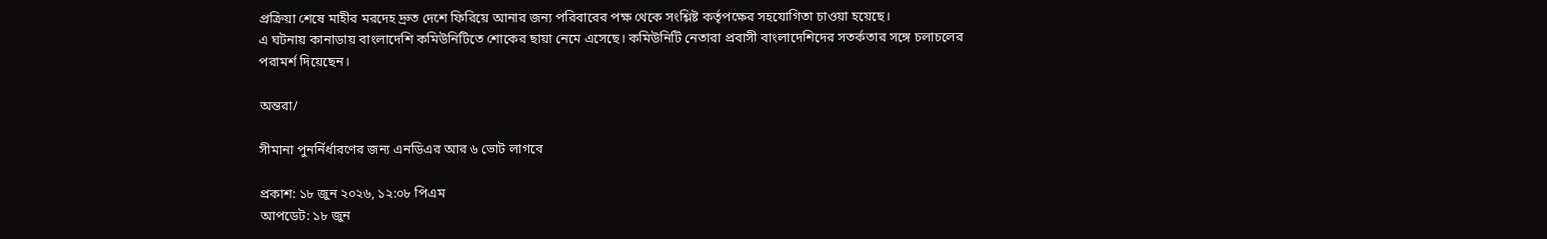প্রক্রিয়া শেষে মাহীর মরদেহ দ্রুত দেশে ফিরিয়ে আনার জন্য পরিবারের পক্ষ থেকে সংশ্লিষ্ট কর্তৃপক্ষের সহযোগিতা চাওয়া হয়েছে।
এ ঘটনায় কানাডায় বাংলাদেশি কমিউনিটিতে শোকের ছায়া নেমে এসেছে। কমিউনিটি নেতারা প্রবাসী বাংলাদেশিদের সতর্কতার সঙ্গে চলাচলের পরামর্শ দিয়েছেন।

অন্তরা/

সীমানা পুনর্নির্ধারণের জন্য এনডিএর আর ৬ ভোট লাগবে

প্রকাশ: ১৮ জুন ২০২৬, ১২:০৮ পিএম
আপডেট: ১৮ জুন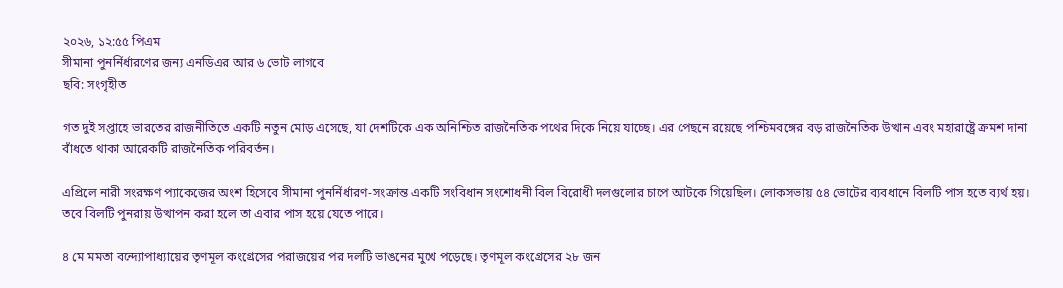২০২৬, ১২:৫৫ পিএম
সীমানা পুনর্নির্ধারণের জন্য এনডিএর আর ৬ ভোট লাগবে
ছবি: সংগৃহীত

গত দুই সপ্তাহে ভারতের রাজনীতিতে একটি নতুন মোড় এসেছে, যা দেশটিকে এক অনিশ্চিত রাজনৈতিক পথের দিকে নিয়ে যাচ্ছে। এর পেছনে রয়েছে পশ্চিমবঙ্গের বড় রাজনৈতিক উত্থান এবং মহারাষ্ট্রে ক্রমশ দানা বাঁধতে থাকা আরেকটি রাজনৈতিক পরিবর্তন।

এপ্রিলে নারী সংরক্ষণ প্যাকেজের অংশ হিসেবে সীমানা পুনর্নির্ধারণ-সংক্রান্ত একটি সংবিধান সংশোধনী বিল বিরোধী দলগুলোর চাপে আটকে গিয়েছিল। লোকসভায় ৫৪ ভোটের ব্যবধানে বিলটি পাস হতে ব্যর্থ হয়। তবে বিলটি পুনরায় উত্থাপন করা হলে তা এবার পাস হয়ে যেতে পারে।

৪ মে মমতা বন্দ্যোপাধ্যায়ের তৃণমূল কংগ্রেসের পরাজয়ের পর দলটি ভাঙনের মুখে পড়েছে। তৃণমূল কংগ্রেসের ২৮ জন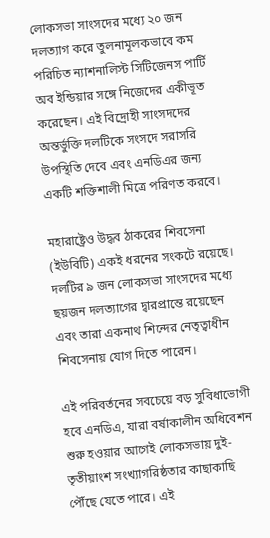লোকসভা সাংসদের মধ্যে ২০ জন দলত্যাগ করে তুলনামূলকভাবে কম পরিচিত ন্যাশনালিস্ট সিটিজেনস পার্টি অব ইন্ডিয়ার সঙ্গে নিজেদের একীভূত করেছেন। এই বিদ্রোহী সাংসদদের অন্তর্ভুক্তি দলটিকে সংসদে সরাসরি উপস্থিতি দেবে এবং এনডিএর জন্য একটি শক্তিশালী মিত্রে পরিণত করবে।

মহারাষ্ট্রেও উদ্ধব ঠাকরের শিবসেনা (ইউবিটি) একই ধরনের সংকটে রয়েছে। দলটির ৯ জন লোকসভা সাংসদের মধ্যে ছয়জন দলত্যাগের দ্বারপ্রান্তে রয়েছেন এবং তারা একনাথ শিন্দের নেতৃত্বাধীন শিবসেনায় যোগ দিতে পারেন।

এই পরিবর্তনের সবচেয়ে বড় সুবিধাভোগী হবে এনডিএ, যারা বর্ষাকালীন অধিবেশন শুরু হওয়ার আগেই লোকসভায় দুই-তৃতীয়াংশ সংখ্যাগরিষ্ঠতার কাছাকাছি পৌঁছে যেতে পারে। এই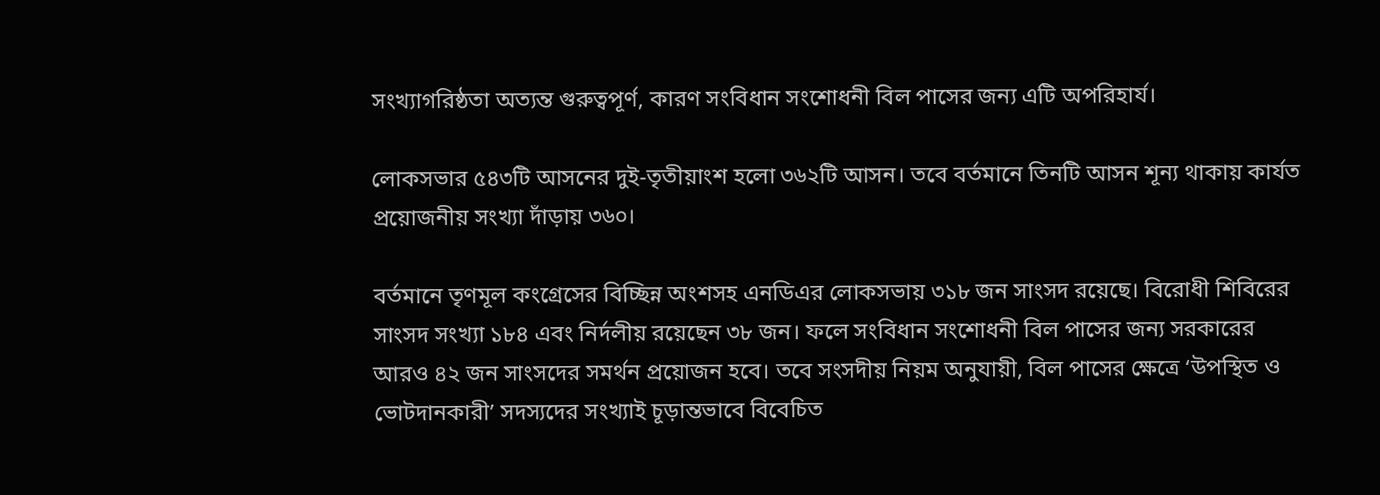সংখ্যাগরিষ্ঠতা অত্যন্ত গুরুত্বপূর্ণ, কারণ সংবিধান সংশোধনী বিল পাসের জন্য এটি অপরিহার্য।

লোকসভার ৫৪৩টি আসনের দুই-তৃতীয়াংশ হলো ৩৬২টি আসন। তবে বর্তমানে তিনটি আসন শূন্য থাকায় কার্যত প্রয়োজনীয় সংখ্যা দাঁড়ায় ৩৬০।

বর্তমানে তৃণমূল কংগ্রেসের বিচ্ছিন্ন অংশসহ এনডিএর লোকসভায় ৩১৮ জন সাংসদ রয়েছে। বিরোধী শিবিরের সাংসদ সংখ্যা ১৮৪ এবং নির্দলীয় রয়েছেন ৩৮ জন। ফলে সংবিধান সংশোধনী বিল পাসের জন্য সরকারের আরও ৪২ জন সাংসদের সমর্থন প্রয়োজন হবে। তবে সংসদীয় নিয়ম অনুযায়ী, বিল পাসের ক্ষেত্রে ‘উপস্থিত ও ভোটদানকারী’ সদস্যদের সংখ্যাই চূড়ান্তভাবে বিবেচিত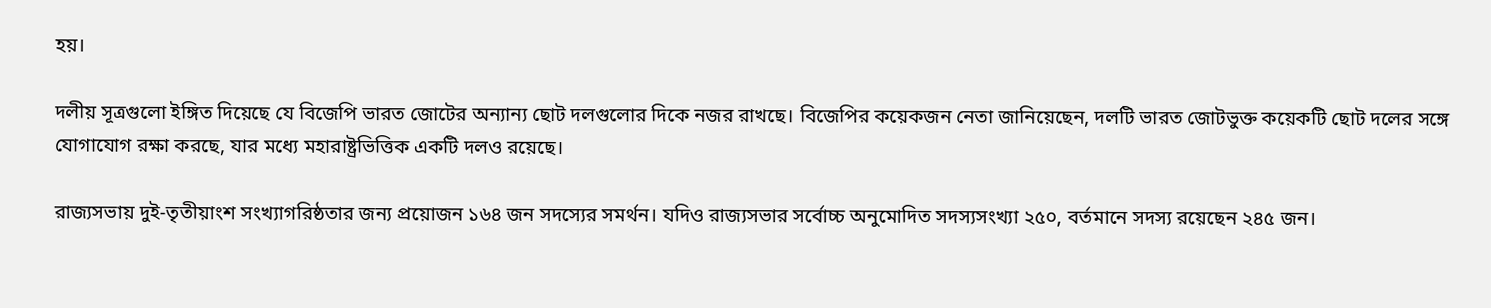হয়।

দলীয় সূত্রগুলো ইঙ্গিত দিয়েছে যে বিজেপি ভারত জোটের অন্যান্য ছোট দলগুলোর দিকে নজর রাখছে। বিজেপির কয়েকজন নেতা জানিয়েছেন, দলটি ভারত জোটভুক্ত কয়েকটি ছোট দলের সঙ্গে যোগাযোগ রক্ষা করছে, যার মধ্যে মহারাষ্ট্রভিত্তিক একটি দলও রয়েছে।

রাজ্যসভায় দুই-তৃতীয়াংশ সংখ্যাগরিষ্ঠতার জন্য প্রয়োজন ১৬৪ জন সদস্যের সমর্থন। যদিও রাজ্যসভার সর্বোচ্চ অনুমোদিত সদস্যসংখ্যা ২৫০, বর্তমানে সদস্য রয়েছেন ২৪৫ জন।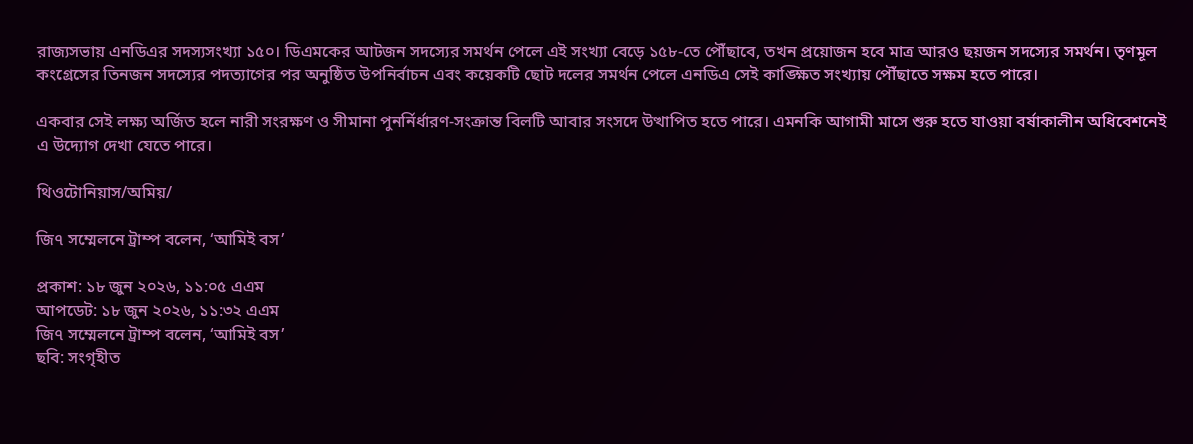রাজ্যসভায় এনডিএর সদস্যসংখ্যা ১৫০। ডিএমকের আটজন সদস্যের সমর্থন পেলে এই সংখ্যা বেড়ে ১৫৮-তে পৌঁছাবে, তখন প্রয়োজন হবে মাত্র আরও ছয়জন সদস্যের সমর্থন। তৃণমূল কংগ্রেসের তিনজন সদস্যের পদত্যাগের পর অনুষ্ঠিত উপনির্বাচন এবং কয়েকটি ছোট দলের সমর্থন পেলে এনডিএ সেই কাঙ্ক্ষিত সংখ্যায় পৌঁছাতে সক্ষম হতে পারে।

একবার সেই লক্ষ্য অর্জিত হলে নারী সংরক্ষণ ও সীমানা পুনর্নির্ধারণ-সংক্রান্ত বিলটি আবার সংসদে উত্থাপিত হতে পারে। এমনকি আগামী মাসে শুরু হতে যাওয়া বর্ষাকালীন অধিবেশনেই এ উদ্যোগ দেখা যেতে পারে।

থিওটোনিয়াস/অমিয়/

জি৭ সম্মেলনে ট্রাম্প বলেন, ‘আমিই বস’

প্রকাশ: ১৮ জুন ২০২৬, ১১:০৫ এএম
আপডেট: ১৮ জুন ২০২৬, ১১:৩২ এএম
জি৭ সম্মেলনে ট্রাম্প বলেন, ‘আমিই বস’
ছবি: সংগৃহীত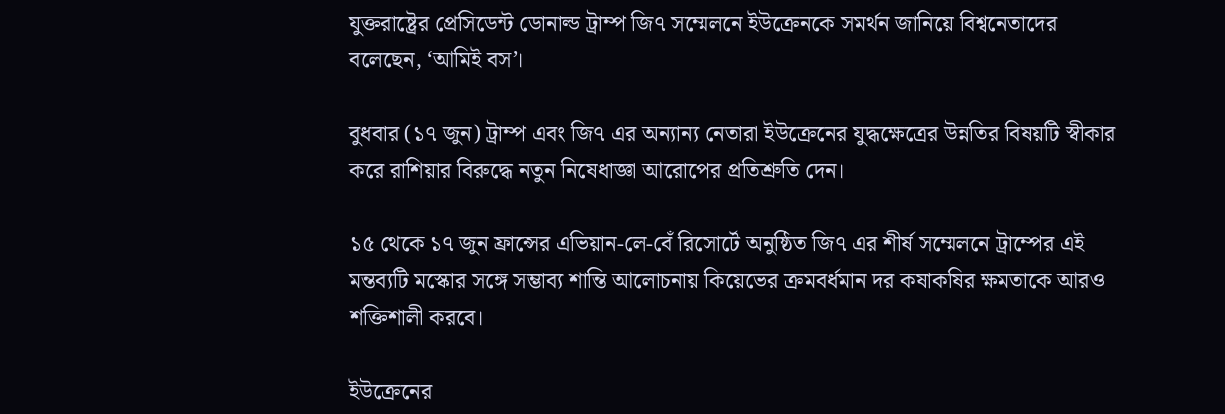যুক্তরাষ্ট্রের প্রেসিডেন্ট ডোনাল্ড ট্রাম্প জি৭ সম্মেলনে ইউক্রেনকে সমর্থন জানিয়ে বিশ্বনেতাদের বলেছেন, ‘আমিই বস’।

বুধবার (১৭ জুন) ট্রাম্প এবং জি৭ এর অন্যান্য নেতারা ইউক্রেনের যুদ্ধক্ষেত্রের উন্নতির বিষয়টি স্বীকার করে রাশিয়ার বিরুদ্ধে নতুন নিষেধাজ্ঞা আরোপের প্রতিশ্রুতি দেন।

১৫ থেকে ১৭ জুন ফ্রান্সের এভিয়ান-লে-বেঁ রিসোর্টে অনুষ্ঠিত জি৭ এর শীর্ষ সম্মেলনে ট্রাম্পের এই মন্তব্যটি মস্কোর সঙ্গে সম্ভাব্য শান্তি আলোচনায় কিয়েভের ক্রমবর্ধমান দর কষাকষির ক্ষমতাকে আরও শক্তিশালী করবে।

ইউক্রেনের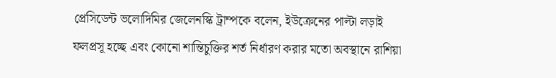প্রেসিডেন্ট ভলোদিমির জেলেনস্কি ট্রাম্পকে বলেন, ইউক্রেনের পাল্টা লড়াই ফলপ্রসূ হচ্ছে এবং কোনো শান্তিচুক্তির শর্ত নির্ধারণ করার মতো অবস্থানে রাশিয়া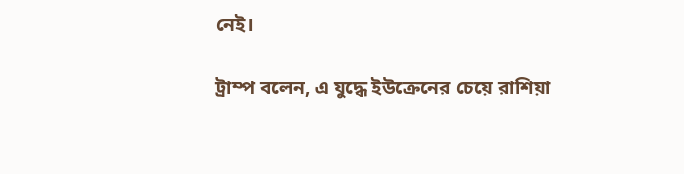নেই।

ট্রাম্প বলেন, এ যুদ্ধে ইউক্রেনের চেয়ে রাশিয়া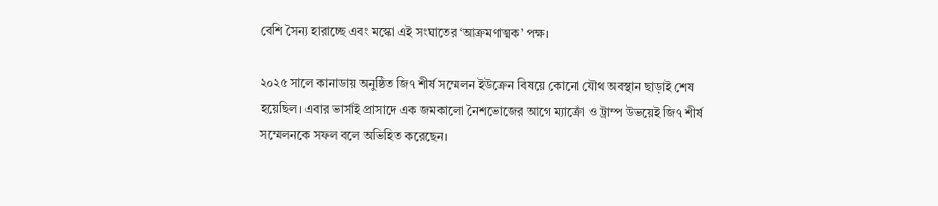বেশি সৈন্য হারাচ্ছে এবং মস্কো এই সংঘাতের ‘আক্রমণাত্মক’ পক্ষ।

২০২৫ সালে কানাডায় অনুষ্ঠিত জি৭ শীর্ষ সম্মেলন ইউক্রেন বিষয়ে কোনো যৌথ অবস্থান ছাড়াই শেষ হয়েছিল। এবার ভার্সাই প্রাসাদে এক জমকালো নৈশভোজের আগে ম্যাক্রোঁ ও ট্রাম্প উভয়েই জি৭ শীর্ষ সম্মেলনকে সফল বলে অভিহিত করেছেন।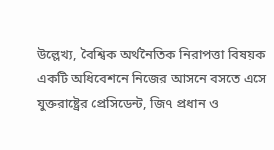উল্লেখ্য, বৈশ্বিক অর্থনৈতিক নিরাপত্তা বিষয়ক একটি অধিবেশনে নিজের আসনে বসতে এসে যুক্তরাষ্ট্রের প্রেসিডেন্ট, জি৭ প্রধান ও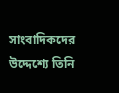সাংবাদিকদের উদ্দেশ্যে তিনি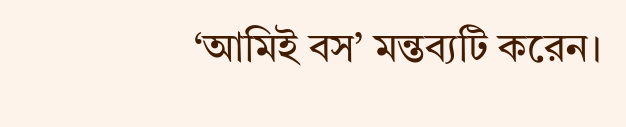‘আমিই বস’ মন্তব্যটি করেন।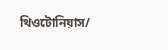থিওটোনিয়াস/